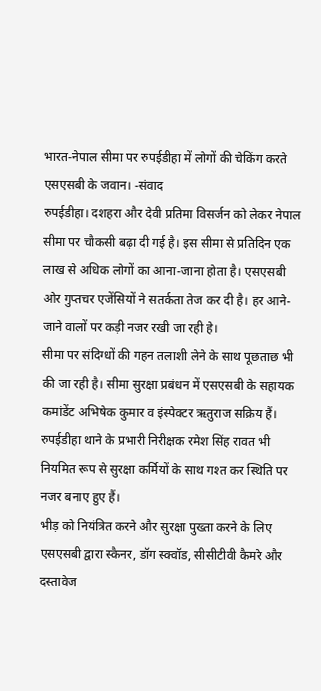भारत-नेपाल सीमा पर रुपईडीहा में लोगों की चेकिंग करते एसएसबी के जवान। -संवाद
रुपईडीहा। दशहरा और देवी प्रतिमा विसर्जन को लेकर नेपाल सीमा पर चौकसी बढ़ा दी गई है। इस सीमा से प्रतिदिन एक लाख से अधिक लोगों का आना-जाना होता है। एसएसबी ओर गुप्तचर एजेंसियों ने सतर्कता तेज कर दी है। हर आने-जाने वालों पर कड़ी नजर रखी जा रही हे।
सीमा पर संदिग्धों की गहन तलाशी लेने के साथ पूछताछ भी की जा रही है। सीमा सुरक्षा प्रबंधन में एसएसबी के सहायक कमांडेंट अभिषेक कुमार व इंस्पेक्टर ऋतुराज सक्रिय हैं। रुपईडीहा थाने के प्रभारी निरीक्षक रमेश सिंह रावत भी नियमित रूप से सुरक्षा कर्मियों के साथ गश्त कर स्थिति पर नजर बनाए हुए हैं।
भीड़ को नियंत्रित करने और सुरक्षा पुख्ता करने के लिए एसएसबी द्वारा स्कैनर, डॉग स्क्वॉड, सीसीटीवी कैमरे और दस्तावेज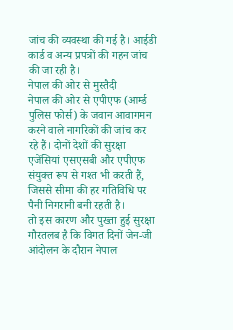जांच की व्यवस्था की गई है। आईडी कार्ड व अन्य प्रपत्रों की गहन जांच की जा रही है।
नेपाल की ओर से मुस्तैदी
नेपाल की ओर से एपीएफ (आर्म्ड पुलिस फोर्स) के जवान आवागमन करने वाले नागरिकों की जांच कर रहे हैं। दोनों देशों की सुरक्षा एजेंसियां एसएसबी और एपीएफ संयुक्त रूप से गश्त भी करती हैं, जिससे सीमा की हर गतिविधि पर पैनी निगरानी बनी रहती है।
तो इस कारण और पुख्ता हुई सुरक्षा
गौरतलब है कि विगत दिनों जेन-जी आंदोलन के दौरान नेपाल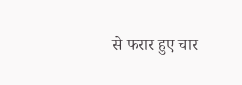से फरार हुए चार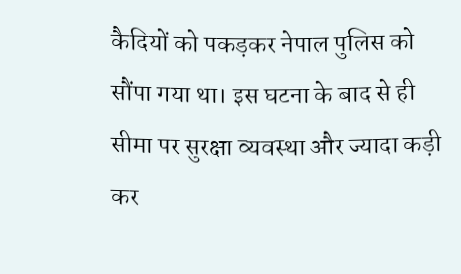कैदियों को पकड़कर नेपाल पुलिस को सौंपा गया था। इस घटना के बाद से ही सीमा पर सुरक्षा व्यवस्था और ज्यादा कड़ी कर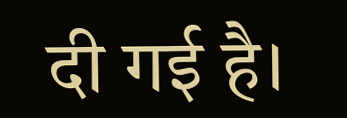दी गई है।